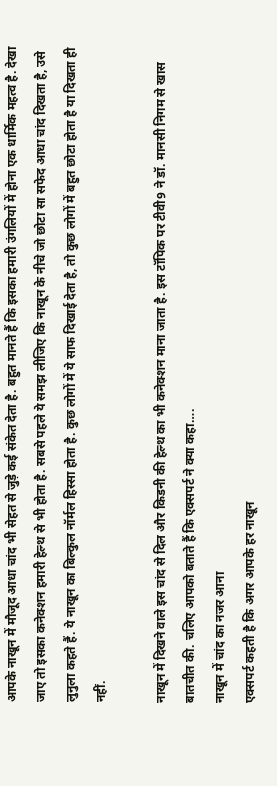आपके नाखून में मौजूद आधा चांद भी सेहत से जुड़े कई संकेत देता है. बहुत मानते हैं कि इसका हमारी उंगलियों में होना एक धार्मिक महत्व है. देखा जाए तो इसका कनेक्शन हमारी हेल्थ से भी होता है. सबसे पहले ये समझ लीजिए कि नाखून के नीचे जो छोटा सा सफेद आधा चांद दिखता है, उसे लुनुला कहते हैं. ये नाखून का बिल्कुल नॉर्मल हिस्सा होता है. कुछ लोगों में ये साफ दिखाई देता है, तो कुछ लोगों में बहुत छोटा होता है या दिखता ही नहीं.

नाखून में दिखने वाले इस चांद से दिल और किडनी की हेल्थ का भी कनेक्शन माना जाता है. इस टॉपिक पर टीवी9 ने डॉ. मानसी निगम से खास बातचीत की. चलिए आपको बताते हैं कि एक्सपर्ट ने क्या कहा….
नाखून में चांद का नजर आना
एक्सपर्ट कहती है कि अगर आपके हर नाखून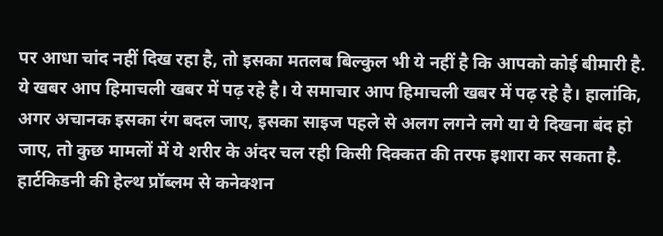पर आधा चांद नहीं दिख रहा है, तो इसका मतलब बिल्कुल भी ये नहीं है कि आपको कोई बीमारी है. ये खबर आप हिमाचली खबर में पढ़ रहे है। ये समाचार आप हिमाचली खबर में पढ़ रहे है। हालांकि, अगर अचानक इसका रंग बदल जाए, इसका साइज पहले से अलग लगने लगे या ये दिखना बंद हो जाए, तो कुछ मामलों में ये शरीर के अंदर चल रही किसी दिक्कत की तरफ इशारा कर सकता है.
हार्टकिडनी की हेल्थ प्रॉब्लम से कनेक्शन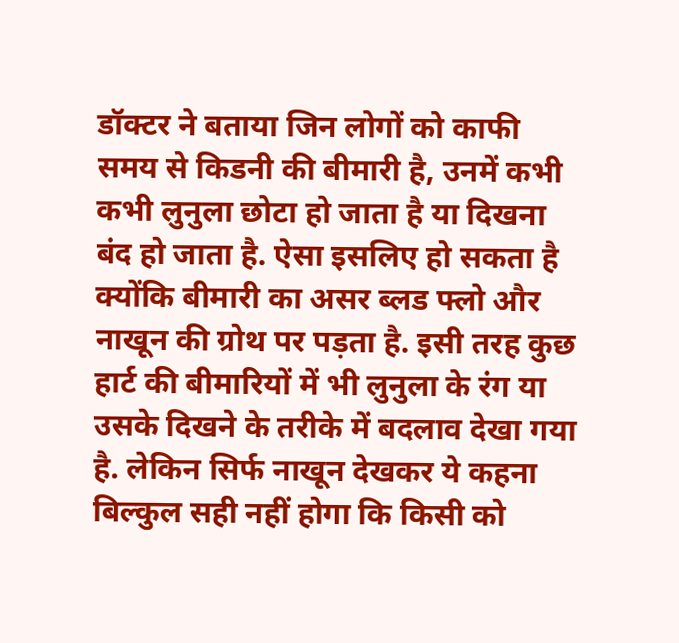डॉक्टर ने बताया जिन लोगों को काफी समय से किडनी की बीमारी है, उनमें कभी कभी लुनुला छोटा हो जाता है या दिखना बंद हो जाता है. ऐसा इसलिए हो सकता है क्योंकि बीमारी का असर ब्लड फ्लो और नाखून की ग्रोथ पर पड़ता है. इसी तरह कुछ हार्ट की बीमारियों में भी लुनुला के रंग या उसके दिखने के तरीके में बदलाव देखा गया है. लेकिन सिर्फ नाखून देखकर ये कहना बिल्कुल सही नहीं होगा कि किसी को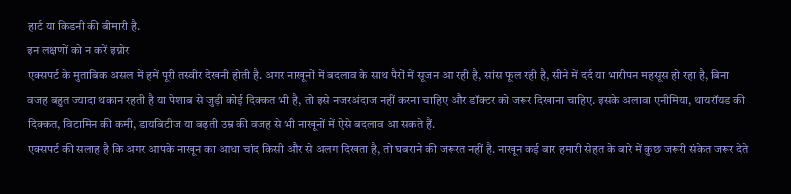हार्ट या किडनी की बीमारी है.
इन लक्षणों को न करें इग्नोर
एक्सपर्ट के मुताबिक असल में हमें पूरी तस्वीर देखनी होती है. अगर नाखूनों में बदलाव के साथ पैरों में सूजन आ रही है, सांस फूल रही है, सीने में दर्द या भारीपन महसूस हो रहा है, बिना वजह बहुत ज्यादा थकान रहती है या पेशाब से जुड़ी कोई दिक्कत भी है, तो इसे नजरअंदाज नहीं करना चाहिए और डॉक्टर को जरूर दिखाना चाहिए. इसके अलावा एनीमिया, थायरॉयड की दिक्कत, विटामिन की कमी, डायबिटीज या बढ़ती उम्र की वजह से भी नाखूनों में ऐसे बदलाव आ सकते हैं.
एक्सपर्ट की सलाह है कि अगर आपके नाखून का आधा चांद किसी और से अलग दिखता है, तो घबराने की जरूरत नहीं है. नाखून कई बार हमारी सेहत के बारे में कुछ जरूरी संकेत जरूर देते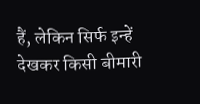हैं, लेकिन सिर्फ इन्हें देखकर किसी बीमारी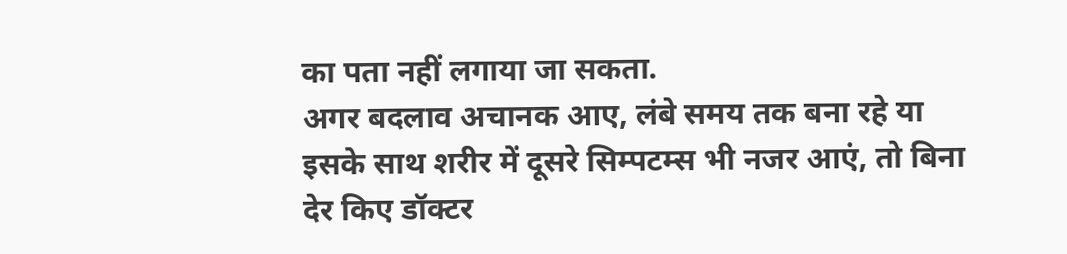का पता नहीं लगाया जा सकता.
अगर बदलाव अचानक आए, लंबे समय तक बना रहे या इसके साथ शरीर में दूसरे सिम्पटम्स भी नजर आएं, तो बिना देर किए डॉक्टर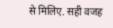से मिलिए. सही वजह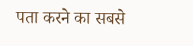पता करने का सबसे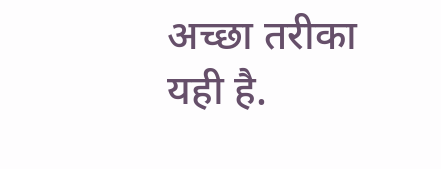अच्छा तरीका यही है.